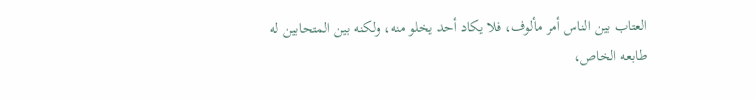العتاب بين الناس أمر مألوف، فلا يكاد أحد يخلو منه، ولكنه بين المتحابين له طابعه الخاص،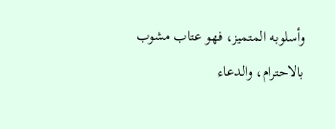وأسلوبه المتميز، فهو عتاب مشوب بالاحترام، والدعاء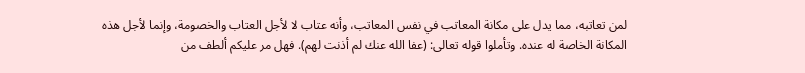لمن تعاتبه، مما يدل على مكانة المعاتب في نفس المعاتب، وأنه عتاب لا لأجل العتاب والخصومة، وإنما لأجل هذه المكانة الخاصة له عنده. وتأملوا قوله تعالى: (عفا الله عنك لم أذنت لهم). فهل مر عليكم ألطف من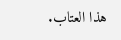هذا العتاب.